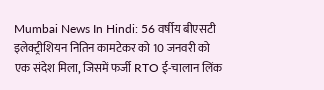Mumbai News In Hindi: 56 वर्षीय बीएसटी इलेक्ट्रीशियन नितिन कामटेकर को 10 जनवरी को एक संदेश मिला, जिसमें फर्जी RTO ई-चालान लिंक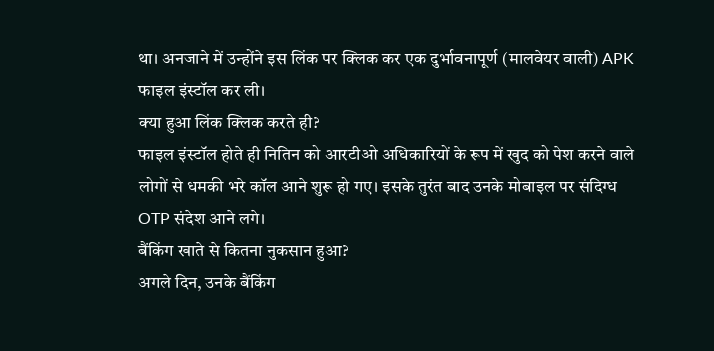था। अनजाने में उन्होंने इस लिंक पर क्लिक कर एक दुर्भावनापूर्ण (मालवेयर वाली) APK फाइल इंस्टॉल कर ली।
क्या हुआ लिंक क्लिक करते ही?
फाइल इंस्टॉल होते ही नितिन को आरटीओ अधिकारियों के रूप में खुद को पेश करने वाले लोगों से धमकी भरे कॉल आने शुरू हो गए। इसके तुरंत बाद उनके मोबाइल पर संदिग्ध OTP संदेश आने लगे।
बैंकिंग खाते से कितना नुकसान हुआ?
अगले दिन, उनके बैंकिंग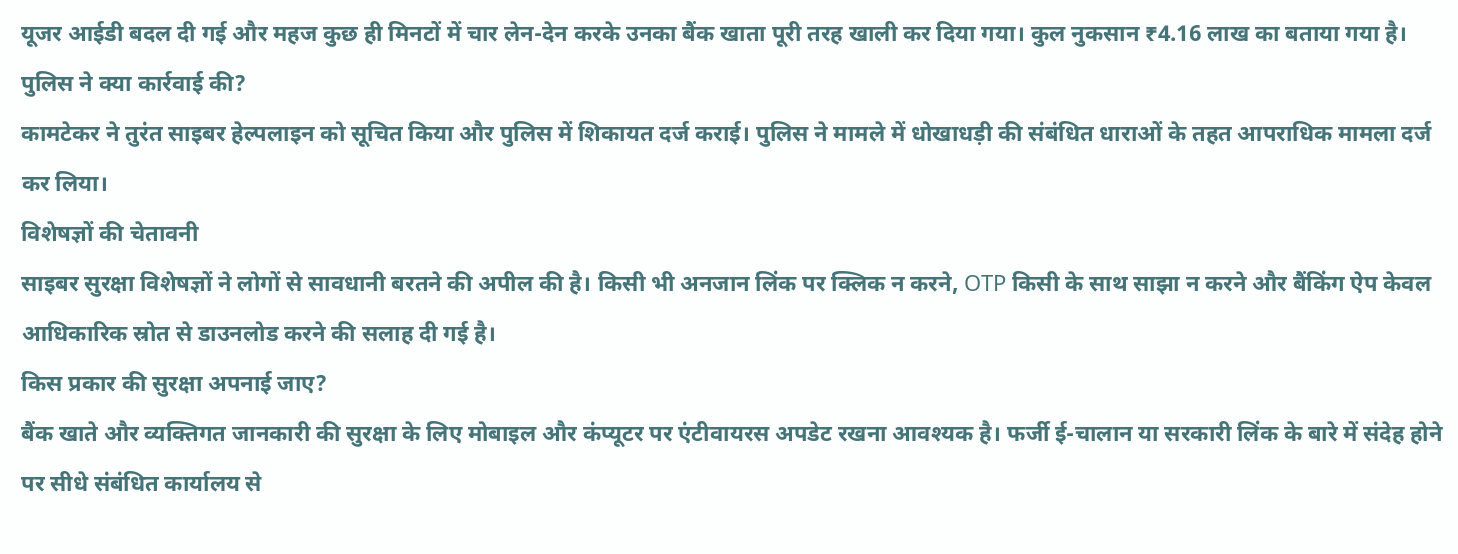यूजर आईडी बदल दी गई और महज कुछ ही मिनटों में चार लेन-देन करके उनका बैंक खाता पूरी तरह खाली कर दिया गया। कुल नुकसान ₹4.16 लाख का बताया गया है।
पुलिस ने क्या कार्रवाई की?
कामटेकर ने तुरंत साइबर हेल्पलाइन को सूचित किया और पुलिस में शिकायत दर्ज कराई। पुलिस ने मामले में धोखाधड़ी की संबंधित धाराओं के तहत आपराधिक मामला दर्ज कर लिया।
विशेषज्ञों की चेतावनी
साइबर सुरक्षा विशेषज्ञों ने लोगों से सावधानी बरतने की अपील की है। किसी भी अनजान लिंक पर क्लिक न करने, OTP किसी के साथ साझा न करने और बैंकिंग ऐप केवल आधिकारिक स्रोत से डाउनलोड करने की सलाह दी गई है।
किस प्रकार की सुरक्षा अपनाई जाए?
बैंक खाते और व्यक्तिगत जानकारी की सुरक्षा के लिए मोबाइल और कंप्यूटर पर एंटीवायरस अपडेट रखना आवश्यक है। फर्जी ई-चालान या सरकारी लिंक के बारे में संदेह होने पर सीधे संबंधित कार्यालय से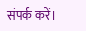संपर्क करें।